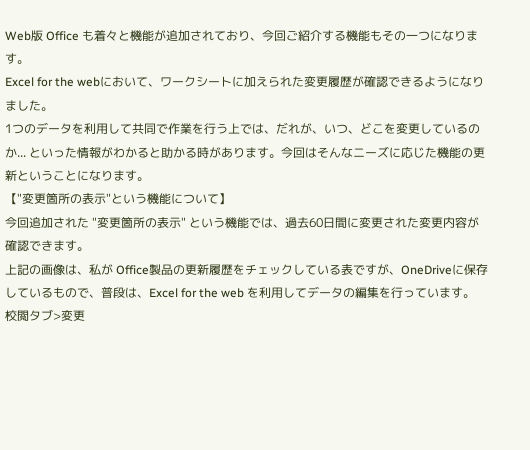Web版 Office も着々と機能が追加されており、今回ご紹介する機能もその一つになります。
Excel for the webにおいて、ワークシートに加えられた変更履歴が確認できるようになりました。
1つのデータを利用して共同で作業を行う上では、だれが、いつ、どこを変更しているのか... といった情報がわかると助かる時があります。今回はそんなニーズに応じた機能の更新ということになります。
【"変更箇所の表示"という機能について】
今回追加された "変更箇所の表示" という機能では、過去60日間に変更された変更内容が確認できます。
上記の画像は、私が Office製品の更新履歴をチェックしている表ですが、OneDriveに保存しているもので、普段は、Excel for the web を利用してデータの編集を行っています。
校閲タブ>変更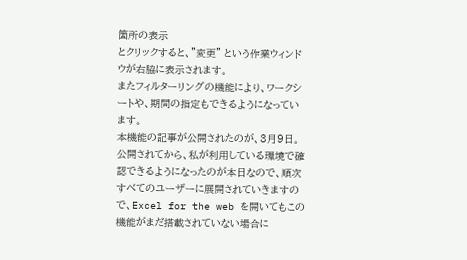箇所の表示
とクリックすると、"変更" という作業ウィンドウが右脇に表示されます。
またフィルターリングの機能により、ワークシートや、期間の指定もできるようになっています。
本機能の記事が公開されたのが、3月9日。公開されてから、私が利用している環境で確認できるようになったのが本日なので、順次すべてのユーザーに展開されていきますので、Excel for the web を開いてもこの機能がまだ搭載されていない場合に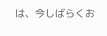は、今しばらくお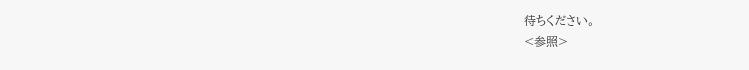待ちください。
<参照>